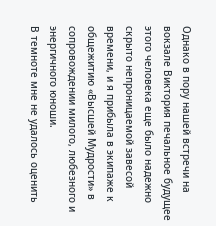Однако в пору нашей встречи на вокзале Виктория печальное будущее этого человека еще было надежно скрыто непроницаемой завесой времени, и я прибыла в экипаже к общежитию «Высшей Мудрости» в сопровождении милого, любезного и энергичного юноши.
В темноте мне не удалось оценить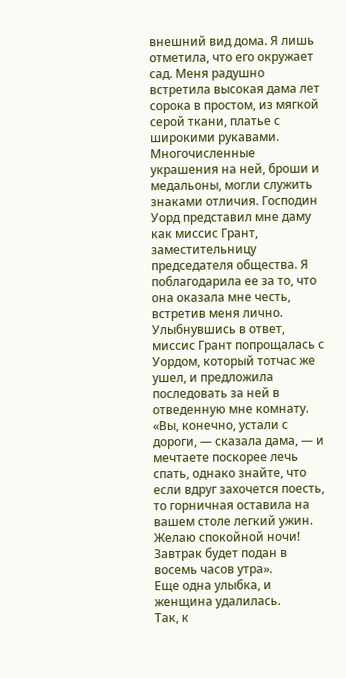внешний вид дома. Я лишь отметила, что его окружает сад. Меня радушно встретила высокая дама лет сорока в простом, из мягкой серой ткани, платье с широкими рукавами. Многочисленные украшения на ней, броши и медальоны, могли служить знаками отличия. Господин Уорд представил мне даму как миссис Грант, заместительницу председателя общества. Я поблагодарила ее за то, что она оказала мне честь, встретив меня лично. Улыбнувшись в ответ, миссис Грант попрощалась с Уордом, который тотчас же ушел, и предложила последовать за ней в отведенную мне комнату.
«Вы, конечно, устали с дороги, — сказала дама, — и мечтаете поскорее лечь спать, однако знайте, что если вдруг захочется поесть, то горничная оставила на вашем столе легкий ужин. Желаю спокойной ночи! Завтрак будет подан в восемь часов утра».
Еще одна улыбка, и женщина удалилась.
Так, к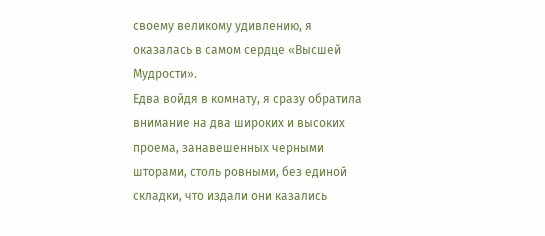своему великому удивлению, я оказалась в самом сердце «Высшей Мудрости».
Едва войдя в комнату, я сразу обратила внимание на два широких и высоких проема, занавешенных черными шторами, столь ровными, без единой складки, что издали они казались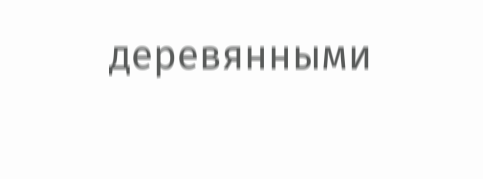деревянными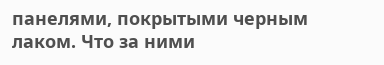панелями, покрытыми черным лаком. Что за ними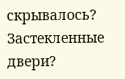скрывалось? Застекленные двери?